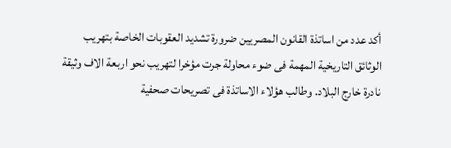أكد عدد من اساتذة القانون المصريين ضرورة تشديد العقوبات الخاصة بتهريب الوثائق التاريخية المهمة فى ضوء محاولة جرت مؤخرا لتهريب نحو اربعة الاف وثيقة نادرة خارج البلاد. وطالب هؤلاء الاساتذة فى تصريحات صحفية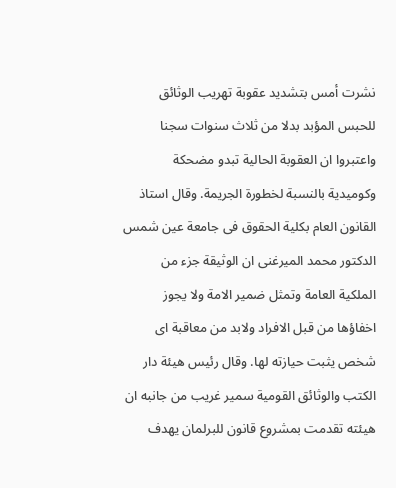نشرت أمس بتشديد عقوبة تهريب الوثائق للحبس المؤبد بدلا من ثلاث سنوات سجنا واعتبروا ان العقوبة الحالية تبدو مضحكة وكوميدية بالنسبة لخطورة الجريمة. وقال استاذ القانون العام بكلية الحقوق فى جامعة عين شمس الدكتور محمد الميرغنى ان الوثيقة جزء من الملكية العامة وتمثل ضمير الامة ولا يجوز اخفاؤها من قبل الافراد ولابد من معاقبة اى شخص يثبت حيازته لها. وقال رئيس هيئة دار الكتب والوثائق القومية سمير غريب من جانبه ان هيئته تقدمت بمشروع قانون للبرلمان يهدف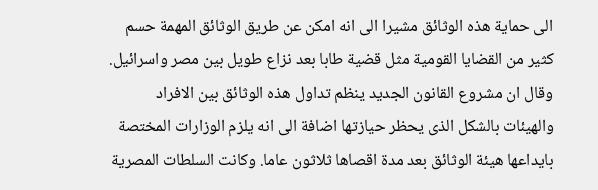الى حماية هذه الوثائق مشيرا الى انه امكن عن طريق الوثائق المهمة حسم كثير من القضايا القومية مثل قضية طابا بعد نزاع طويل بين مصر واسرائيل. وقال ان مشروع القانون الجديد ينظم تداول هذه الوثائق بين الافراد والهيئات بالشكل الذى يحظر حيازتها اضافة الى انه يلزم الوزارات المختصة بايداعها هيئة الوثائق بعد مدة اقصاها ثلاثون عاما. وكانت السلطات المصرية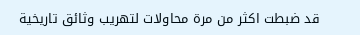قد ضبطت اكثر من مرة محاولات لتهريب وثائق تاريخية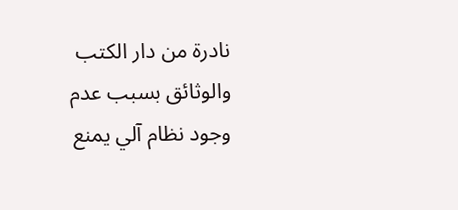نادرة من دار الكتب والوثائق بسبب عدم وجود نظام آلي يمنع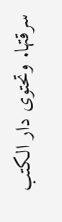سرقتها. وتحتوى دار الكتب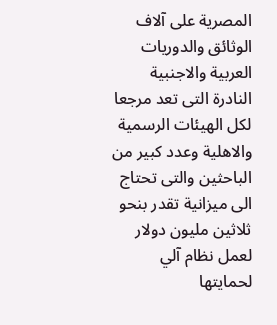المصرية على آلاف الوثائق والدوريات العربية والاجنبية النادرة التى تعد مرجعا لكل الهيئات الرسمية والاهلية وعدد كبير من الباحثين والتى تحتاج الى ميزانية تقدر بنحو ثلاثين مليون دولار لعمل نظام آلي لحمايتها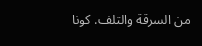من السرقة والتلف. كونا